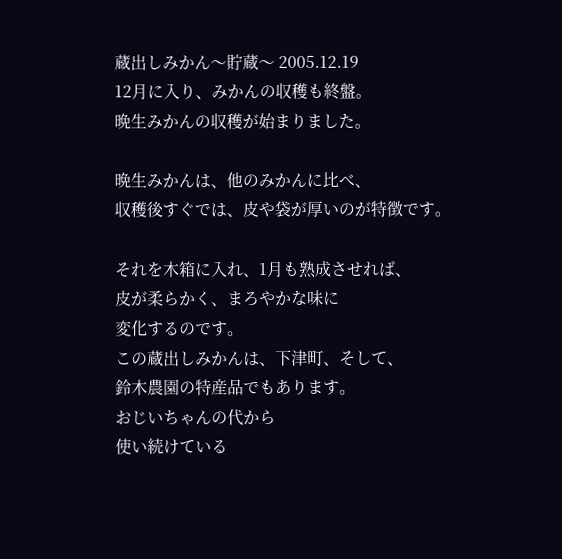蔵出しみかん〜貯蔵〜 2005.12.19
12月に入り、みかんの収穫も終盤。
晩生みかんの収穫が始まりました。

晩生みかんは、他のみかんに比べ、
収穫後すぐでは、皮や袋が厚いのが特徴です。

それを木箱に入れ、1月も熟成させれば、
皮が柔らかく、まろやかな味に
変化するのです。
この蔵出しみかんは、下津町、そして、
鈴木農園の特産品でもあります。
おじいちゃんの代から
使い続けている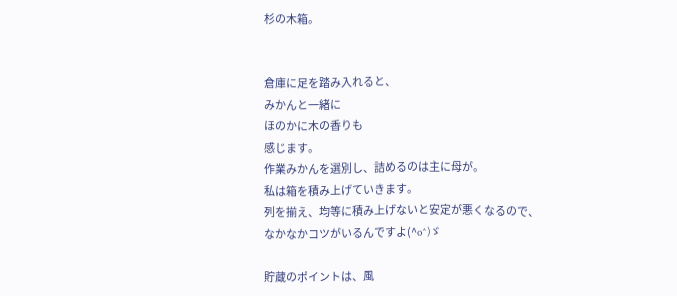杉の木箱。


倉庫に足を踏み入れると、
みかんと一緒に
ほのかに木の香りも
感じます。
作業みかんを選別し、詰めるのは主に母が。
私は箱を積み上げていきます。
列を揃え、均等に積み上げないと安定が悪くなるので、
なかなかコツがいるんですよ(^o^)ゞ

貯蔵のポイントは、風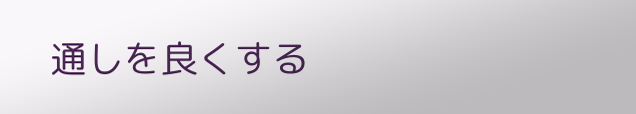通しを良くする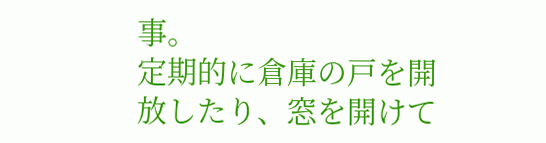事。
定期的に倉庫の戸を開放したり、窓を開けて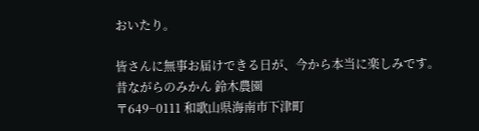おいたり。

皆さんに無事お届けできる日が、今から本当に楽しみです。
昔ながらのみかん 鈴木農園
〒649−0111 和歌山県海南市下津町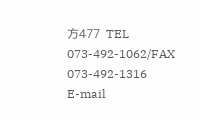方477  TEL 073-492-1062/FAX 073-492-1316
E-mail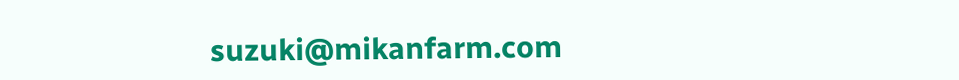suzuki@mikanfarm.com